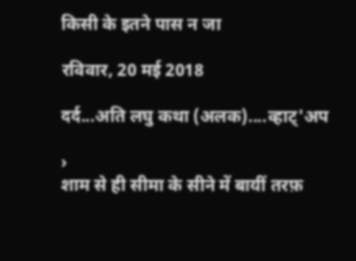किसी के इतने पास न जा

रविवार, 20 मई 2018

दर्द...अति लघु कथा (अलक)....व्हाट्'अप

›
शाम से ही सीमा के सीने में बायीं तरफ़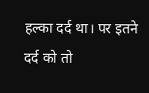हल्का दर्द था। पर इतने दर्द को तो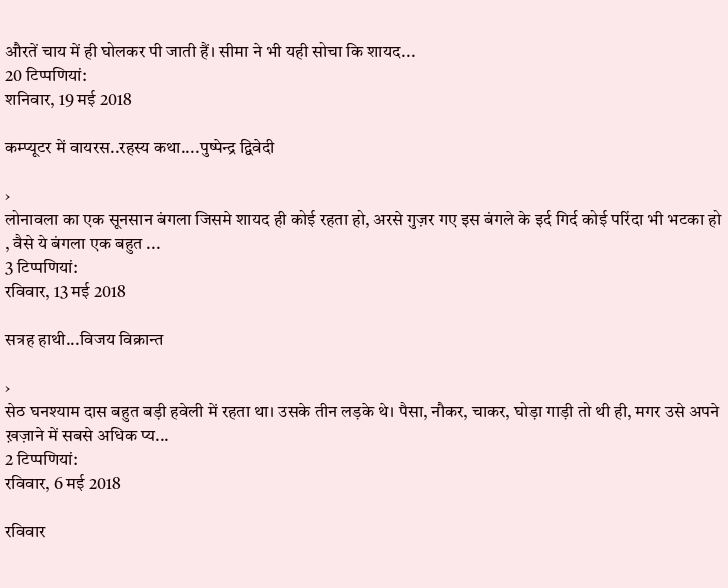औरतें चाय में ही घोलकर पी जाती हैं। सीमा ने भी यही सोचा कि शायद...
20 टिप्‍पणियां:
शनिवार, 19 मई 2018

कम्प्यूटर में वायरस..रहस्य कथा....पुष्पेन्द्र द्विवेदी

›
लोनावला का एक सूनसान बंगला जिसमे शायद ही कोई रहता हो, अरसे गुज़र गए इस बंगले के इर्द गिर्द कोई परिंदा भी भटका हो , वैसे ये बंगला एक बहुत ...
3 टिप्‍पणियां:
रविवार, 13 मई 2018

सत्रह हाथी...विजय विक्रान्त

›
सेठ घनश्याम दास बहुत बड़ी हवेली में रहता था। उसके तीन लड़के थे। पैसा, नौकर, चाकर, घोड़ा गाड़ी तो थी ही, मगर उसे अपने ख़ज़ाने में सबसे अधिक प्य...
2 टिप्‍पणियां:
रविवार, 6 मई 2018

रविवार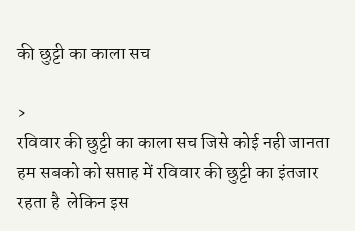की छुट्टी का काला सच

›
रविवार की छुट्टी का काला सच जिसे कोई नही जानता हम सबको को सप्ताह में रविवार की छुट्टी का इंतजार रहता है  लेकिन इस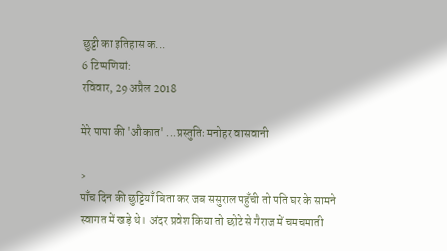छुट्टी का इतिहास क...
6 टिप्‍पणियां:
रविवार, 29 अप्रैल 2018

मेरे पापा की 'औकात' ...प्रस्तुतिः मनोहर वासवानी

›
पाँच दिन की छुट्टियाँ बिता कर जब ससुराल पहुँची तो पति घर के सामने स्वागत में खड़े थे।  अंदर प्रवेश किया तो छोटे से गैराज में चमचमाती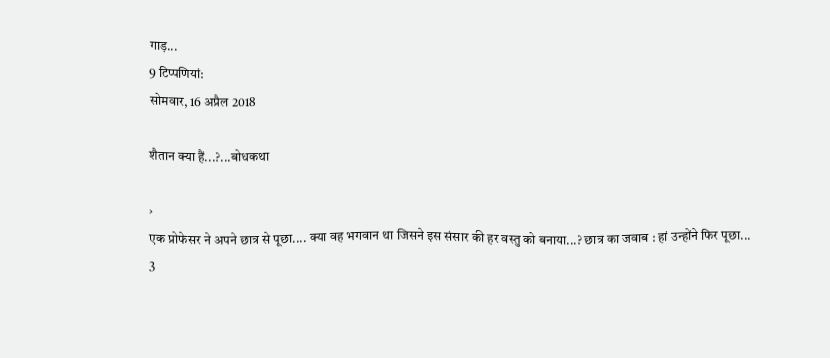गाड़...
9 टिप्‍पणियां:
सोमवार, 16 अप्रैल 2018

शैतान क्या हैं...?...बोधकथा

›
एक प्रोफेसर ने अपने छात्र से पूछा.... क्या वह भगवान था जिसने इस संसार की हर वस्तु को बनाया...? छात्र का जवाब : हां उन्होंने फिर पूछा...
3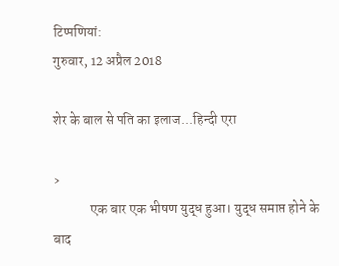टिप्‍पणियां:
गुरुवार, 12 अप्रैल 2018

शेर के बाल से पति का इलाज...हिन्दी एरा

›
             एक बार एक भीषण युद्ध हुआ। युद्ध समाप्त होने के बाद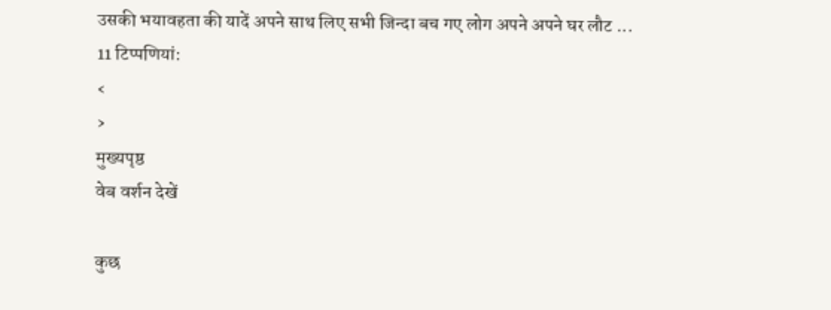उसकी भयावहता की यादें अपने साथ लिए सभी जिन्दा बच गए लोग अपने अपने घर लौट ...
11 टिप्‍पणियां:
‹
›
मुख्यपृष्ठ
वेब वर्शन देखें

कुछ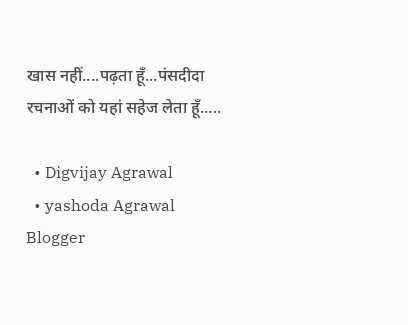खास नहीं....पढ़ता हूँ...पंसदीदा रचनाओं को यहां सहेज लेता हूँ.....

  • Digvijay Agrawal
  • yashoda Agrawal
Blogger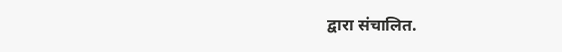द्वारा संचालित.